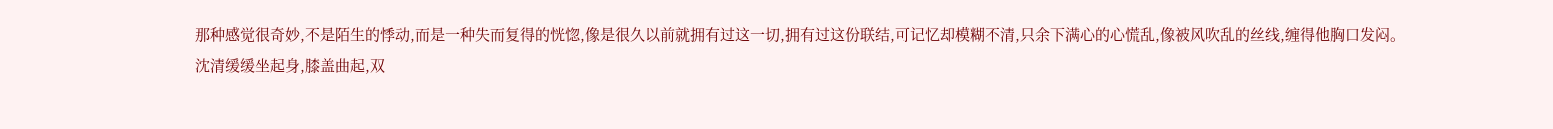那种感觉很奇妙,不是陌生的悸动,而是一种失而复得的恍惚,像是很久以前就拥有过这一切,拥有过这份联结,可记忆却模糊不清,只余下满心的心慌乱,像被风吹乱的丝线,缠得他胸口发闷。
沈清缓缓坐起身,膝盖曲起,双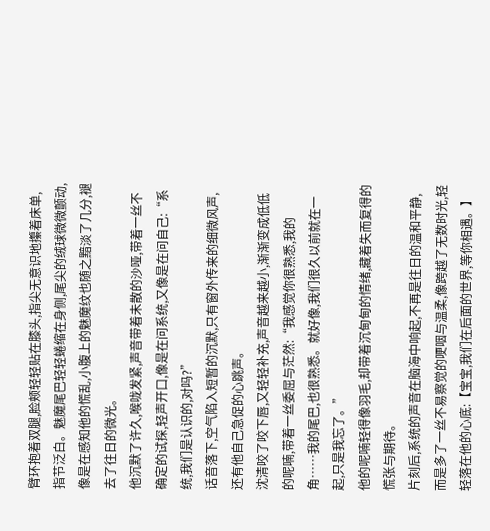臂环抱着双腿,脸颊轻轻贴在膝头,指尖无意识地攥着床单,指节泛白。魅魔尾巴轻轻蜷缩在身侧,尾尖的绒球微微颤动,像是在感知他的慌乱,小腹上的魅魔纹也随之黯淡了几分,褪去了往日的微光。
他沉默了许久,喉咙发紧,声音带着未散的沙哑,带着一丝不确定的试探,轻声开口,像是在问系统,又像是在问自己:“系统,我们是认识的,对吗?”
话音落下,空气陷入短暂的沉默,只有窗外传来的细微风声,还有他自己急促的心跳声。
沈清咬了咬下唇,又轻轻补充,声音越来越小,渐渐变成低低的呢喃,带着一丝委屈与茫然:“我感觉你很熟悉,我的角……我的尾巴,也很熟悉。就好像,我们很久以前就在一起,只是我忘了。”
他的呢喃轻得像羽毛,却带着沉甸甸的情绪,藏着失而复得的慌张与期待。
片刻后,系统的声音在脑海中响起,不再是往日的温和平静,而是多了一丝不易察觉的哽咽与温柔,像跨越了无数时光,轻轻落在他的心底:【宝宝,我们在后面的世界,等你相遇。】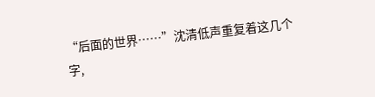“后面的世界……”沈清低声重复着这几个字,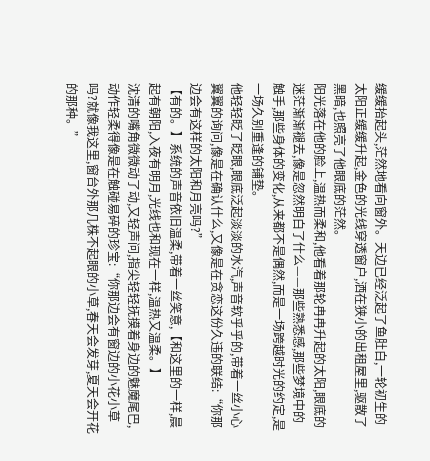缓缓抬起头,茫然地看向窗外。天边已经泛起了鱼肚白,一轮初生的太阳正缓缓升起,金色的光线穿透窗户,洒在狭小的出租屋里,驱散了黑暗,也照亮了他眼底的茫然。
阳光落在他的脸上,温热而柔和,他看着那轮冉冉升起的太阳,眼底的迷茫渐渐褪去,像是忽然明白了什么——那些熟悉感,那些梦境中的触手,那些身体的变化,从来都不是偶然,而是一场跨越时光的约定,是一场久别重逢的铺垫。
他轻轻眨了眨眼,眼底泛起淡淡的水汽,声音软乎乎的,带着一丝小心翼翼的询问,像是在确认什么,又像是在贪恋这份久违的联结:“你那边会有这样的太阳和月亮吗?”
【有的。】系统的声音依旧温柔,带着一丝笑意,【和这里的一样,晨起有朝阳,入夜有明月,光线也和现在一样,温热又温柔。】
沈清的嘴角微微动了动,又轻声问,指尖轻轻抚摸着身边的魅魔尾巴,动作轻柔得像是在触碰易碎的珍宝:“你那边会有窗边的小花小草吗?就像我这里,窗台外那几株不起眼的小草,春天会发芽,夏天会开花的那种。”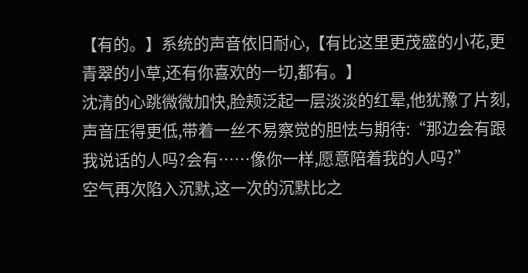【有的。】系统的声音依旧耐心,【有比这里更茂盛的小花,更青翠的小草,还有你喜欢的一切,都有。】
沈清的心跳微微加快,脸颊泛起一层淡淡的红晕,他犹豫了片刻,声音压得更低,带着一丝不易察觉的胆怯与期待:“那边会有跟我说话的人吗?会有……像你一样,愿意陪着我的人吗?”
空气再次陷入沉默,这一次的沉默比之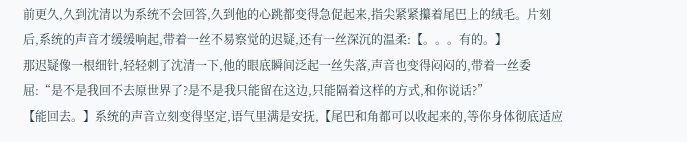前更久,久到沈清以为系统不会回答,久到他的心跳都变得急促起来,指尖紧紧攥着尾巴上的绒毛。片刻后,系统的声音才缓缓响起,带着一丝不易察觉的迟疑,还有一丝深沉的温柔:【。。。有的。】
那迟疑像一根细针,轻轻刺了沈清一下,他的眼底瞬间泛起一丝失落,声音也变得闷闷的,带着一丝委屈:“是不是我回不去原世界了?是不是我只能留在这边,只能隔着这样的方式,和你说话?”
【能回去。】系统的声音立刻变得坚定,语气里满是安抚,【尾巴和角都可以收起来的,等你身体彻底适应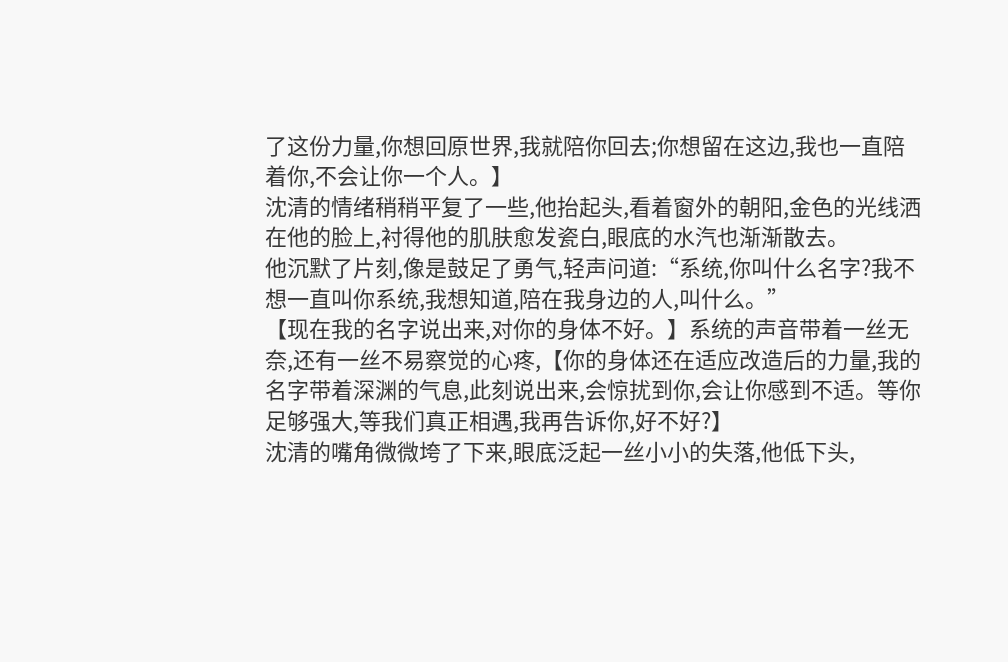了这份力量,你想回原世界,我就陪你回去;你想留在这边,我也一直陪着你,不会让你一个人。】
沈清的情绪稍稍平复了一些,他抬起头,看着窗外的朝阳,金色的光线洒在他的脸上,衬得他的肌肤愈发瓷白,眼底的水汽也渐渐散去。
他沉默了片刻,像是鼓足了勇气,轻声问道:“系统,你叫什么名字?我不想一直叫你系统,我想知道,陪在我身边的人,叫什么。”
【现在我的名字说出来,对你的身体不好。】系统的声音带着一丝无奈,还有一丝不易察觉的心疼,【你的身体还在适应改造后的力量,我的名字带着深渊的气息,此刻说出来,会惊扰到你,会让你感到不适。等你足够强大,等我们真正相遇,我再告诉你,好不好?】
沈清的嘴角微微垮了下来,眼底泛起一丝小小的失落,他低下头,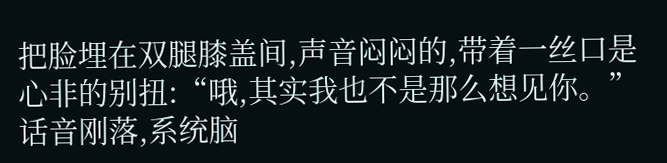把脸埋在双腿膝盖间,声音闷闷的,带着一丝口是心非的别扭:“哦,其实我也不是那么想见你。”
话音刚落,系统脑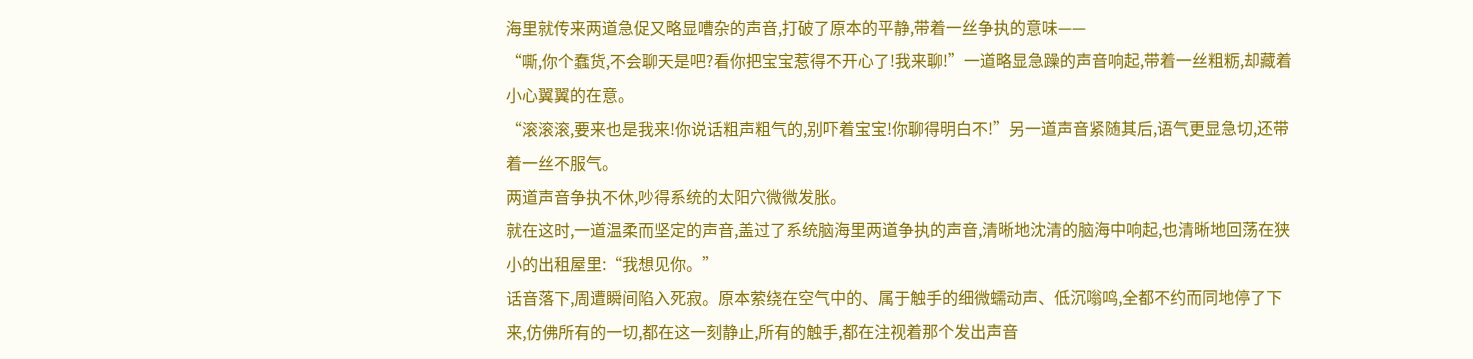海里就传来两道急促又略显嘈杂的声音,打破了原本的平静,带着一丝争执的意味——
“嘶,你个蠢货,不会聊天是吧?看你把宝宝惹得不开心了!我来聊!”一道略显急躁的声音响起,带着一丝粗粝,却藏着小心翼翼的在意。
“滚滚滚,要来也是我来!你说话粗声粗气的,别吓着宝宝!你聊得明白不!”另一道声音紧随其后,语气更显急切,还带着一丝不服气。
两道声音争执不休,吵得系统的太阳穴微微发胀。
就在这时,一道温柔而坚定的声音,盖过了系统脑海里两道争执的声音,清晰地沈清的脑海中响起,也清晰地回荡在狭小的出租屋里:“我想见你。”
话音落下,周遭瞬间陷入死寂。原本萦绕在空气中的、属于触手的细微蠕动声、低沉嗡鸣,全都不约而同地停了下来,仿佛所有的一切,都在这一刻静止,所有的触手,都在注视着那个发出声音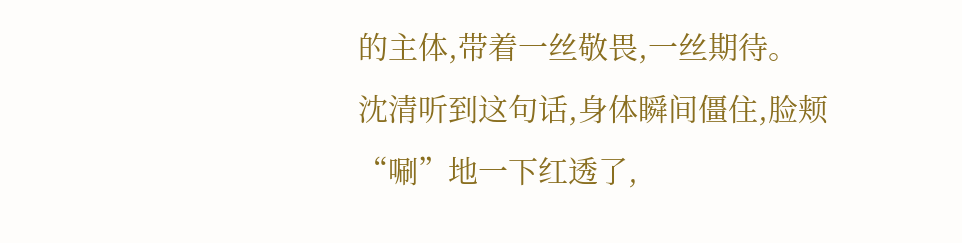的主体,带着一丝敬畏,一丝期待。
沈清听到这句话,身体瞬间僵住,脸颊“唰”地一下红透了,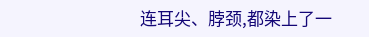连耳尖、脖颈,都染上了一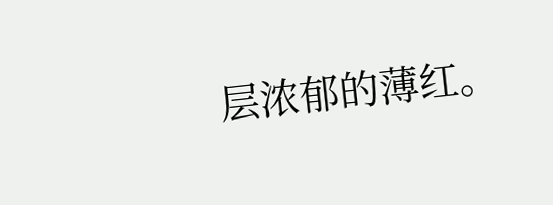层浓郁的薄红。